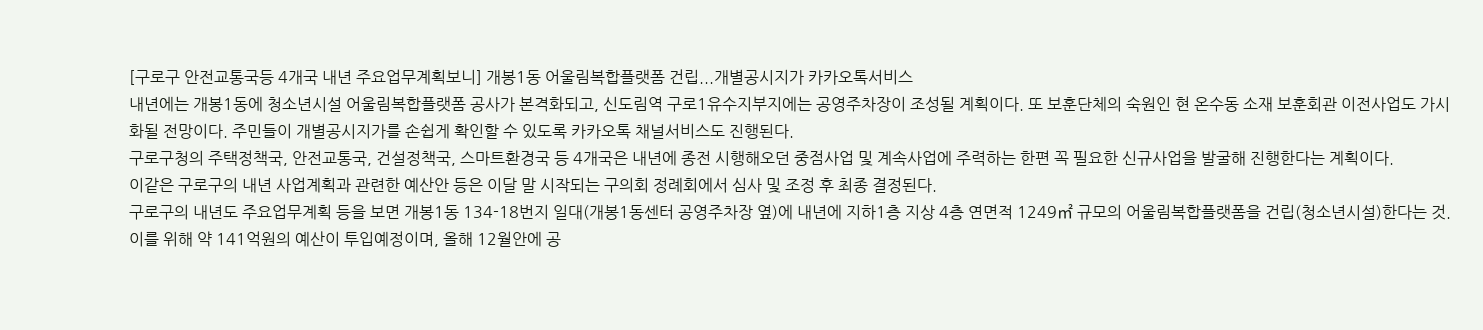[구로구 안전교통국등 4개국 내년 주요업무계획보니] 개봉1동 어울림복합플랫폼 건립...개별공시지가 카카오톡서비스
내년에는 개봉1동에 청소년시설 어울림복합플랫폼 공사가 본격화되고, 신도림역 구로1유수지부지에는 공영주차장이 조성될 계획이다. 또 보훈단체의 숙원인 현 온수동 소재 보훈회관 이전사업도 가시화될 전망이다. 주민들이 개별공시지가를 손쉽게 확인할 수 있도록 카카오톡 채널서비스도 진행된다.
구로구청의 주택정책국, 안전교통국, 건설정책국, 스마트환경국 등 4개국은 내년에 종전 시행해오던 중점사업 및 계속사업에 주력하는 한편 꼭 필요한 신규사업을 발굴해 진행한다는 계획이다.
이같은 구로구의 내년 사업계획과 관련한 예산안 등은 이달 말 시작되는 구의회 정례회에서 심사 및 조정 후 최종 결정된다.
구로구의 내년도 주요업무계획 등을 보면 개봉1동 134-18번지 일대(개봉1동센터 공영주차장 옆)에 내년에 지하1층 지상 4층 연면적 1249㎡ 규모의 어울림복합플랫폼을 건립(청소년시설)한다는 것. 이를 위해 약 141억원의 예산이 투입예정이며, 올해 12월안에 공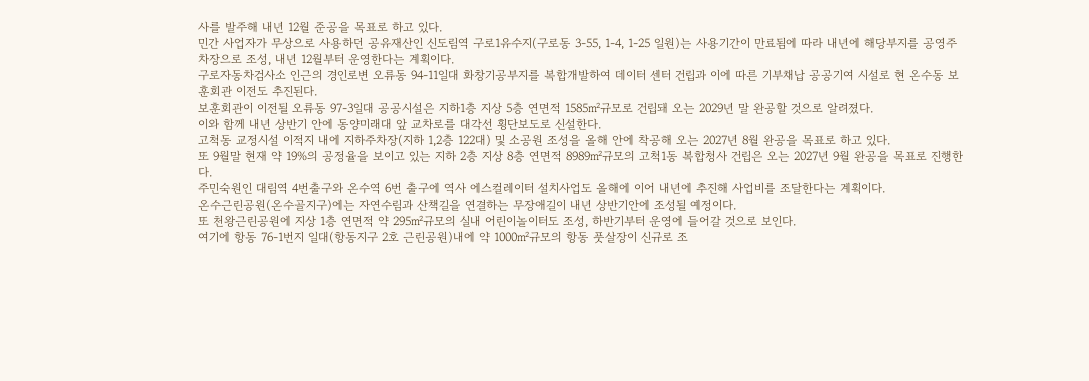사를 발주해 내년 12월 준공을 목표로 하고 있다.
민간 사업자가 무상으로 사용하던 공유재산인 신도림역 구로1유수지(구로동 3-55, 1-4, 1-25 일원)는 사용기간이 만료됨에 따라 내년에 해당부지를 공영주차장으로 조성, 내년 12월부터 운영한다는 계획이다.
구로자동차검사소 인근의 경인로변 오류동 94-11일대 화창기공부지를 복합개발하여 데이터 센터 건립과 이에 따른 기부채납 공공기여 시설로 현 온수동 보훈회관 이전도 추진된다.
보훈회관이 이전될 오류동 97-3일대 공공시설은 지하1층 지상 5층 연면적 1585㎡규모로 건립돼 오는 2029년 말 완공할 것으로 알려졌다.
이와 함께 내년 상반기 안에 동양미래대 앞 교차로를 대각선 횡단보도로 신설한다.
고척동 교정시설 이적지 내에 지하주차장(지하 1,2층 122대) 및 소공원 조성을 올해 안에 착공해 오는 2027년 8월 완공을 목표로 하고 있다.
또 9월말 현재 약 19%의 공정율을 보이고 있는 지하 2층 지상 8층 연면적 8989㎡규모의 고척1동 복합청사 건립은 오는 2027년 9월 완공을 목표로 진행한다.
주민숙원인 대림역 4번출구와 온수역 6번 출구에 역사 에스컬레이터 설치사업도 올해에 이어 내년에 추진해 사업비를 조달한다는 계획이다.
온수근린공원(온수골지구)에는 자연수림과 산책길을 연결하는 무장애길이 내년 상반기안에 조성될 예정이다.
또 천왕근린공원에 지상 1층 연면적 약 295㎡규모의 실내 어린이놀이터도 조성, 하반기부터 운영에 들어갈 것으로 보인다.
여기에 항동 76-1번지 일대(항동지구 2호 근린공원)내에 약 1000㎡규모의 항동 풋살장이 신규로 조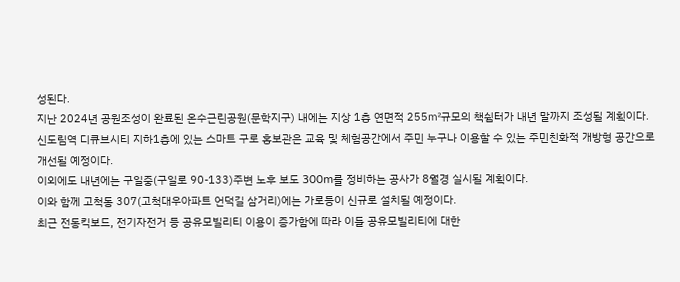성된다.
지난 2024년 공원조성이 완료된 온수근린공원(문학지구) 내에는 지상 1층 연면적 255㎡규모의 책쉼터가 내년 말까지 조성될 계획이다.
신도림역 디큐브시티 지하1층에 있는 스마트 구로 홍보관은 교육 및 체험공간에서 주민 누구나 이용할 수 있는 주민친화적 개방형 공간으로 개선될 예정이다.
이외에도 내년에는 구일중(구일로 90-133)주변 노후 보도 300m를 정비하는 공사가 8월경 실시될 계획이다.
이와 함께 고척동 307(고척대우아파트 언덕길 삼거리)에는 가로등이 신규로 설치될 예정이다.
최근 전동킥보드, 전기자전거 등 공유모빌리티 이용이 증가함에 따라 이들 공유모빌리티에 대한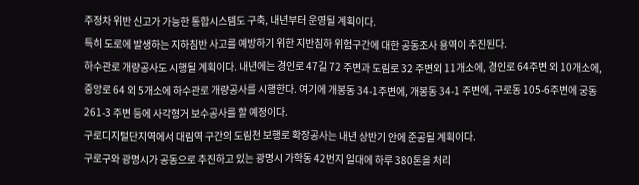주정차 위반 신고가 가능한 통합시스템도 구축, 내년부터 운영될 계획이다.
특히 도로에 발생하는 지하침반 사고를 예방하기 위한 지반침하 위험구간에 대한 공동조사 용역이 추진된다.
하수관로 개량공사도 시행될 계획이다. 내년에는 경인로 47길 72 주변과 도림로 32 주변외 11개소에, 경인로 64주변 외 10개소에, 중앙로 64 외 5개소에 하수관로 개량공사를 시행한다. 여기에 개봉동 34-1주변에, 개봉동 34-1 주변에, 구로동 105-6주변에 궁동 261-3 주변 등에 사각형거 보수공사를 할 예정이다.
구로디지털단지역에서 대림역 구간의 도림천 보행로 확장공사는 내년 상반기 안에 준공될 계획이다.
구로구와 광명시가 공동으로 추진하고 있는 광명시 가학동 42번지 일대에 하루 380톤을 처리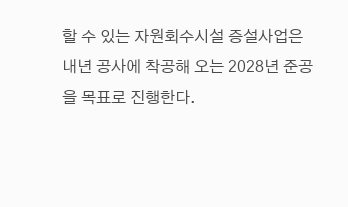할 수 있는 자원회수시설 증설사업은 내년 공사에 착공해 오는 2028년 준공을 목표로 진행한다.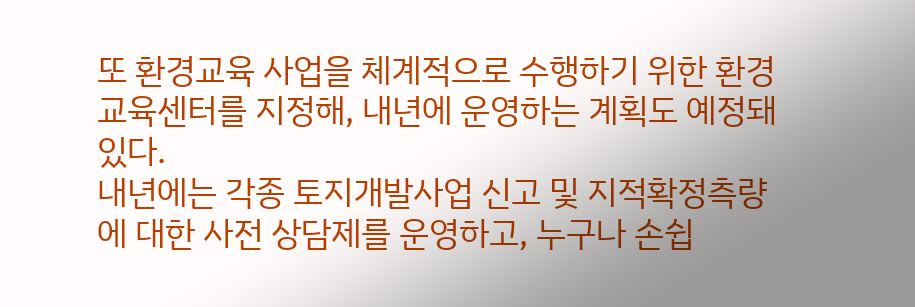또 환경교육 사업을 체계적으로 수행하기 위한 환경교육센터를 지정해, 내년에 운영하는 계획도 예정돼 있다.
내년에는 각종 토지개발사업 신고 및 지적확정측량에 대한 사전 상담제를 운영하고, 누구나 손쉽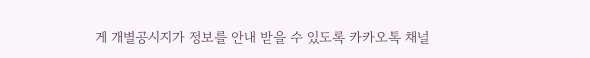게 개별공시지가 정보를 안내 받을 수 있도록 카카오톡 채널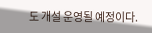도 개설 운영될 예정이다.